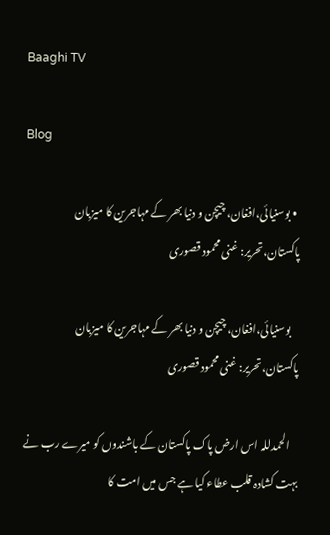Baaghi TV

Blog

  • بوسنیائی،افغان، چیچن و دنیا بھر کے مہاجرین کا میزبان پاکستان،تحریر: غنی محمود قصوری

    بوسنیائی،افغان، چیچن و دنیا بھر کے مہاجرین کا میزبان پاکستان،تحریر: غنی محمود قصوری

    الحمدللہ اس ارض پاک پاکستان کے باشندوں کو میرے رب نے بہت کشادہ قلب عطاء کیا ہے جس میں امت کا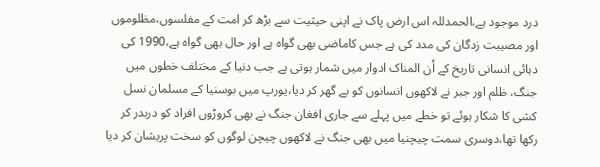درد موجود ہے،الحمدللہ اس ارض پاک نے اپنی حیثیت سے بڑھ کر امت کے مفلسوں،مظلوموں اور مصیبت زدگان کی مدد کی ہے جس کاماضی بھی گواہ ہے اور حال بھی گواہ ہے،1990 کی دہائی انسانی تاریخ کے اُن المناک ادوار میں شمار ہوتی ہے جب دنیا کے مختلف خطوں میں جنگ، ظلم اور جبر نے لاکھوں انسانوں کو بے گھر کر دیا،یورپ میں بوسنیا کے مسلمان نسل کشی کا شکار ہوئے تو خطے میں پہلے سے جاری افغان جنگ نے بھی کروڑوں افراد کو دربدر کر رکھا تھا،دوسری سمت چیچنیا میں بھی جنگ نے لاکھوں چیچن لوگوں کو سخت پریشان کر دیا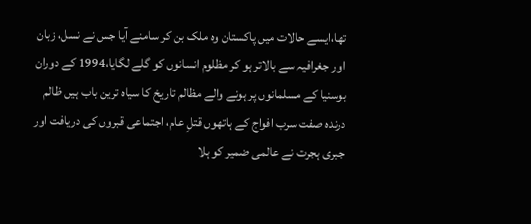تھا،ایسے حالات میں پاکستان وہ ملک بن کر سامنے آیا جس نے نسل، زبان اور جغرافیہ سے بالاتر ہو کر مظلوم انسانوں کو گلے لگایا،1994 کے دوران بوسنیا کے مسلمانوں پر ہونے والے مظالم تاریخ کا سیاہ ترین باب ہیں ظالم درندہ صفت سرب افواج کے ہاتھوں قتلِ عام، اجتماعی قبروں کی دریافت اور جبری ہجرت نے عالمی ضمیر کو ہلا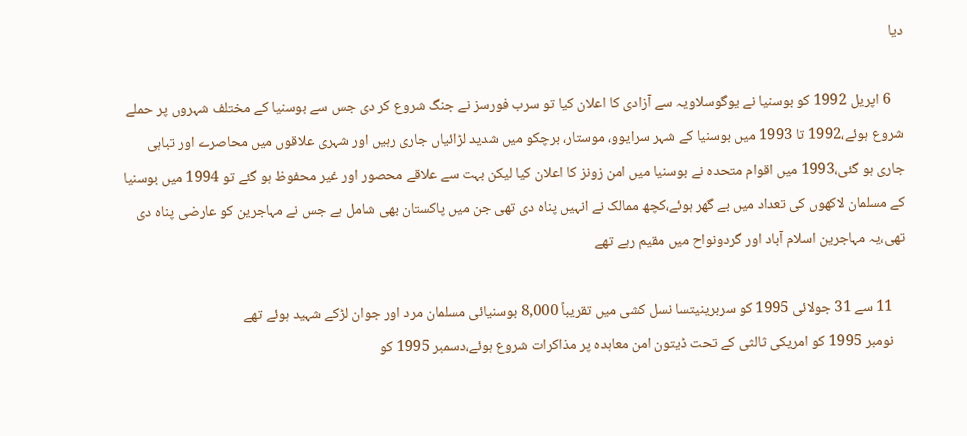دیا

    6 اپریل 1992 کو بوسنیا نے یوگوسلاویہ سے آزادی کا اعلان کیا تو سرب فورسز نے جنگ شروع کر دی جس سے بوسنیا کے مختلف شہروں پر حملے شروع ہوئے،1992 تا 1993 میں بوسنیا کے شہر سرایوو، موستار، برچکو میں شدید لڑائیاں جاری رہیں اور شہری علاقوں میں محاصرے اور تباہی جاری ہو گئی،1993 میں اقوام متحدہ نے بوسنیا میں امن زونز کا اعلان کیا لیکن بہت سے علاقے محصور اور غیر محفوظ ہو گئے تو 1994 میں بوسنیا کے مسلمان لاکھوں کی تعداد میں بے گھر ہوئے،کچھ ممالک نے انہیں پناہ دی تھی جن میں پاکستان بھی شامل ہے جس نے مہاجرین کو عارضی پناہ دی تھی،یہ مہاجرین اسلام آباد اور گردونواح میں مقیم رہے تھے

    11 سے 31 جولائی 1995 کو سربرینیتسا نسل کشی میں تقریباً 8,000 بوسنیائی مسلمان مرد اور جوان لڑکے شہید ہوئے تھے
    نومبر 1995 کو امریکی ثالثی کے تحت ڈیتون امن معاہدہ پر مذاکرات شروع ہوئے،دسمبر 1995 کو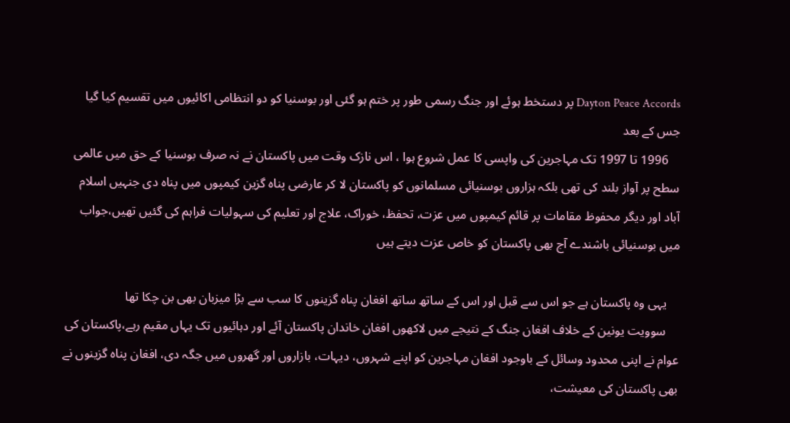Dayton Peace Accords پر دستخط ہوئے اور جنگ رسمی طور پر ختم ہو گئی اور بوسنیا کو دو انتظامی اکائیوں میں تقسیم کیا گیا جس کے بعد
    1996 تا 1997 تک مہاجرین کی واپسی کا عمل شروع ہوا ، اس نازک وقت میں پاکستان نے نہ صرف بوسنیا کے حق میں عالمی سطح پر آواز بلند کی تھی بلکہ ہزاروں بوسنیائی مسلمانوں کو پاکستان لا کر عارضی پناہ گزین کیمپوں میں پناہ دی جنہیں اسلام آباد اور دیگر محفوظ مقامات پر قائم کیمپوں میں عزت، تحفظ، خوراک، علاج اور تعلیم کی سہولیات فراہم کی گئیں تھیں،جواب میں بوسنیائی باشندے آج بھی پاکستان کو خاص عزت دیتے ہیں

    یہی وہ پاکستان ہے جو اس سے قبل اور اس کے ساتھ ساتھ افغان پناہ گزینوں کا سب سے بڑا میزبان بھی بن چکا تھا
    سوویت یونین کے خلاف افغان جنگ کے نتیجے میں لاکھوں افغان خاندان پاکستان آئے اور دہائیوں تک یہاں مقیم رہے،پاکستان کی عوام نے اپنی محدود وسائل کے باوجود افغان مہاجرین کو اپنے شہروں، دیہات، بازاروں اور گھروں میں جگہ دی، افغان پناہ گزینوں نے بھی پاکستان کی معیشت،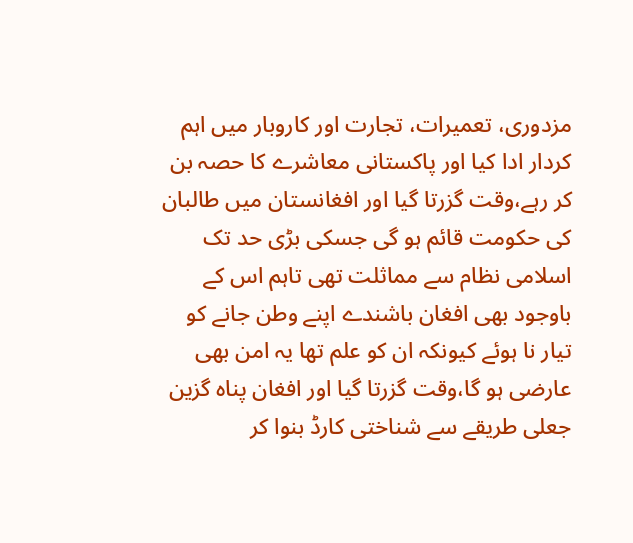مزدوری، تعمیرات، تجارت اور کاروبار میں اہم کردار ادا کیا اور پاکستانی معاشرے کا حصہ بن کر رہے،وقت گزرتا گیا اور افغانستان میں طالبان کی حکومت قائم ہو گی جسکی بڑی حد تک اسلامی نظام سے مماثلت تھی تاہم اس کے باوجود بھی افغان باشندے اپنے وطن جانے کو تیار نا ہوئے کیونکہ ان کو علم تھا یہ امن بھی عارضی ہو گا،وقت گزرتا گیا اور افغان پناہ گزین جعلی طریقے سے شناختی کارڈ بنوا کر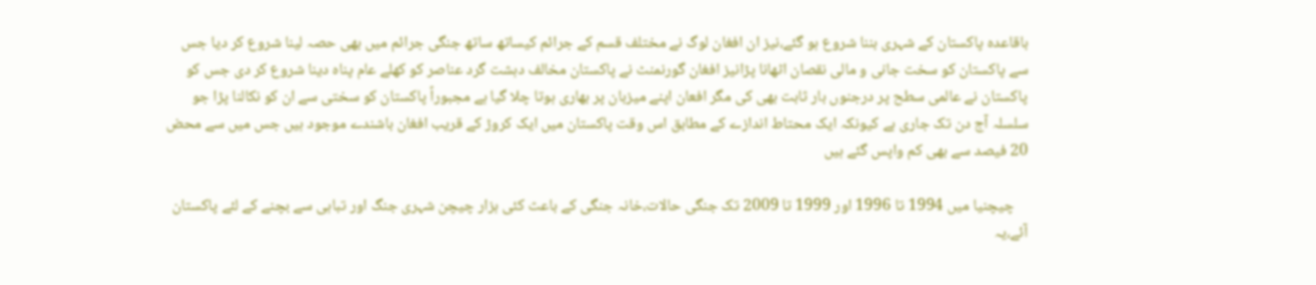باقاعدہ پاکستان کے شہری بننا شروع ہو گئے،نیز ان افغان لوگ نے مختلف قسم کے جرائم کیساتھ ساتھ جنگی جرائم میں بھی حصہ لینا شروع کر دیا جس سے پاکستان کو سخت جانی و مالی نقصان اٹھانا پڑانیز افغان گورنمنٹ نے پاکستان مخالف دہشت گرد عناصر کو کھلے عام پناہ دینا شروع کر دی جس کو پاکستان نے عالمی سطح پر درجنوں بار ثابت بھی کی مگر افعان اپنے میزبان پر بھاری ہوتا چلا گیا ہے مجبوراً پاکستان کو سختی سے ان کو نکالنا پڑا جو سلسلہ آج دن تک جاری ہے کیونکہ ایک محتاط اندازے کے مطابق اس وقت پاکستان میں ایک کروڑ کے قریب افغان باشندے موجود ہیں جس میں سے محض 20 فیصد سے بھی کم واپس گئے ہیں

    چیچنیا میں 1994 تا 1996 اور 1999 تا 2009 تک جنگی حالات،خانہ جنگی کے باعث کئی ہزار چیچن شہری جنگ اور تباہی سے بچنے کے لئے پاکستان آئے،یہ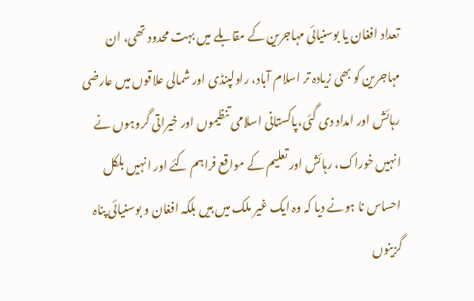تعداد افغان یا بوسنیائی مہاجرین کے مقابلے میں بہت محدود تھی، ان مہاجرین کو بھی زیادہ تر اسلام آباد، راولپنڈی اور شمالی علاقوں میں عارضی رہائش اور امداد دی گئی،پاکستانی اسلامی تنظیموں اور خیراتی گروہوں نے انہیں خوراک، رہائش اور تعلیم کے مواقع فراہم کئے اور انہیں بلکل احساس نا ہونے دیا کہ وہ ایک غیر ملک میں ہیں بلکہ افغان و بوسنیائی پناہ گزینوں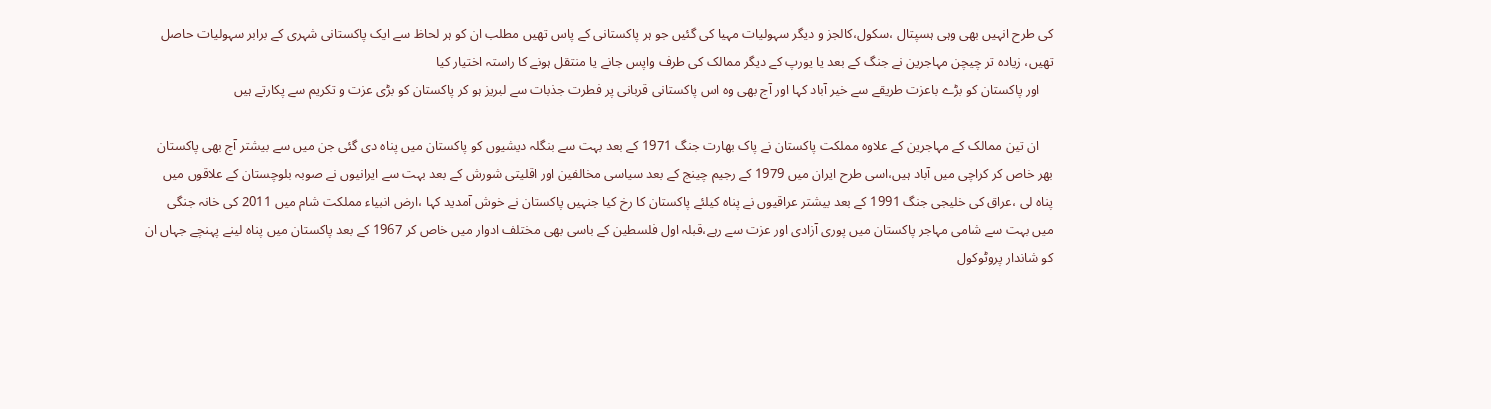کی طرح انہیں بھی وہی ہسپتال ،سکول،کالجز و دیگر سہولیات مہیا کی گئیں جو ہر پاکستانی کے پاس تھیں مطلب ان کو ہر لحاظ سے ایک پاکستانی شہری کے برابر سہولیات حاصل تھیں، زیادہ تر چیچن مہاجرین نے جنگ کے بعد یا یورپ کے دیگر ممالک کی طرف واپس جانے یا منتقل ہونے کا راستہ اختیار کیا
    اور پاکستان کو بڑے باعزت طریقے سے خیر آباد کہا اور آج بھی وہ اس پاکستانی قربانی پر فطرت جذبات سے لبریز ہو کر پاکستان کو بڑی عزت و تکریم سے پکارتے ہیں

    ان تین ممالک کے مہاجرین کے علاوہ مملکت پاکستان نے پاک بھارت جنگ 1971 کے بعد بہت سے بنگلہ دیشیوں کو پاکستان میں پناہ دی گئی جن میں سے بیشتر آج بھی پاکستان بھر خاص کر کراچی میں آباد ہیں،اسی طرح ایران میں 1979 کے رجیم چینج کے بعد سیاسی مخالفین اور اقلیتی شورش کے بعد بہت سے ایرانیوں نے صوبہ بلوچستان کے علاقوں میں پناہ لی ،عراق کی خلیجی جنگ 1991 کے بعد بیشتر عراقیوں نے پناہ کیلئے پاکستان کا رخ کیا جنہیں پاکستان نے خوش آمدید کہا ،ارض انبیاء مملکت شام میں 2011 کی خانہ جنگی میں بہت سے شامی مہاجر پاکستان میں پوری آزادی اور عزت سے رہے،قبلہ اول فلسطین کے باسی بھی مختلف ادوار میں خاص کر 1967 کے بعد پاکستان میں پناہ لینے پہنچے جہاں ان کو شاندار پروٹوکول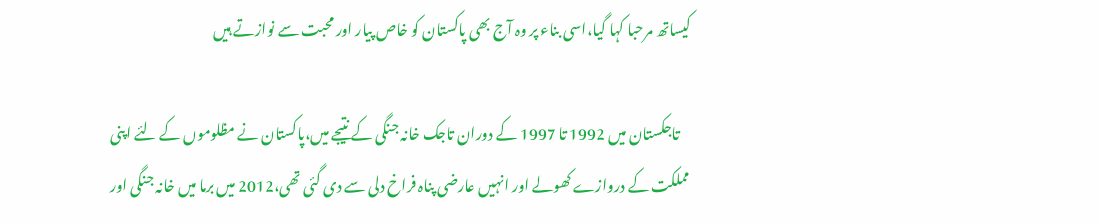کیساتھ مرحبا کہا گیا،اسی بناء پر وہ آج بھی پاکستان کو خاص پیار اور محبت سے نوازتے ہیں

    تاجکستان میں 1992 تا 1997 کے دوران تاجک خانہ جنگی کے نتیجے میں،پاکستان نے مظلوموں کے لئے اپنی مملکت کے دروازے کھولے اور انہیں عارضی پناہ فراخ دلی سے دی گئی تھی،2012 میں برما میں خانہ جنگی اور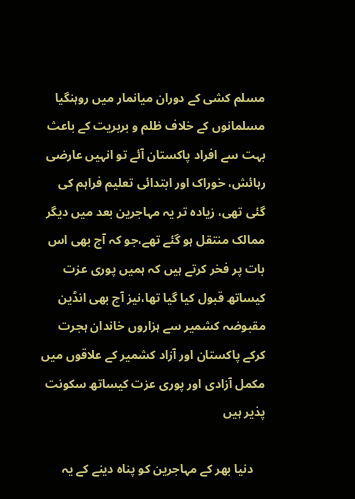مسلم کشی کے دوران میانمار میں روہنگیا مسلمانوں کے خلاف ظلم و بربریت کے باعث بہت سے افراد پاکستان آئے تو انہیں عارضی رہائش، خوراک اور ابتدائی تعلیم فراہم کی گئی تھی، زیادہ تر یہ مہاجرین بعد میں دیگر ممالک منتقل ہو گئے تھے،جو کہ آج بھی اس بات پر فخر کرتے ہیں کہ ہمیں پوری عزت کیساتھ قبول کیا گیا تھا،نیز آج بھی انڈین مقبوضہ کشمیر سے ہزاروں خاندان ہجرت کرکے پاکستان اور آزاد کشمیر کے علاقوں میں مکمل آزادی اور پوری عزت کیساتھ سکونت پذیر ہیں

    دنیا بھر کے مہاجرین کو پناہ دینے کے یہ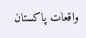واقعات پاکستان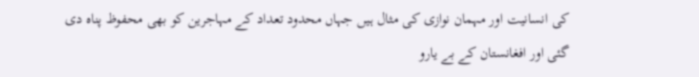کی انسانیت اور مہمان نوازی کی مثال ہیں جہاں محدود تعداد کے مہاجرین کو بھی محفوظ پناہ دی گئی اور افغانستان کے بے یارو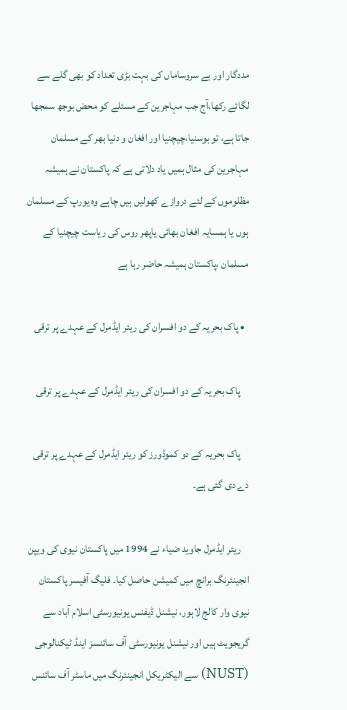مددگار اور بے سروساماں کی بہت بڑی تعداد کو بھی گلے سے لگائے رکھا،آج جب مہاجرین کے مسئلے کو محض بوجھ سمجھا جاتا ہے، تو بوسنیا،چیچنیا اور افغان و دنیا بھر کے مسلمان مہاجرین کی مثال ہمیں یاد دلاتی ہے کہ پاکستان نے ہمیشہ مظلوموں کے لئے دروازے کھولیں ہیں چاہے وہ یورپ کے مسلمان ہوں یا ہمسایہ افغان بھائی یاپھر روس کی ریاست چیچنیا کے مسلمان ،پاکستان ہمیشہ حاضر رہا ہے

  • پاک بحریہ کے دو افسران کی ریئر ایڈمرل کے عہدے پر ترقی

    پاک بحریہ کے دو افسران کی ریئر ایڈمرل کے عہدے پر ترقی

    پاک بحریہ کے دو کموڈورز کو ریئر ایڈمرل کے عہدے پر ترقی دے دی گئی ہے۔

    ریئر ایڈمرل جاوید ضیاء نے 1994 میں پاکستان نیوی کی ویپن انجینئرنگ برانچ میں کمیشن حاصل کیا۔ فلیگ آفیسر پاکستان نیوی وار کالج لاہور، نیشنل ڈیفنس یونیورسٹی اسلام آباد سے گریجویٹ ہیں اور نیشنل یونیورسٹی آف سائنسز اینڈ ٹیکنالوجی (NUST) سے الیکٹریکل انجینئرنگ میں ماسٹر آف سائنس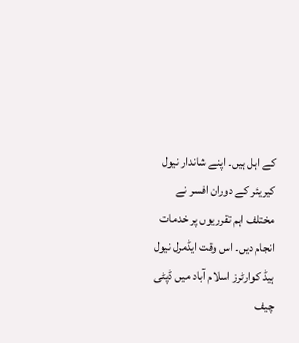کے اہل ہیں۔ اپنے شاندار نیول کیریئر کے دوران افسر نے مختلف اہم تقرریوں پر خدمات انجام دیں۔ اس وقت ایڈمرل نیول ہیڈ کوارٹرز اسلام آباد میں ڈپٹی چیف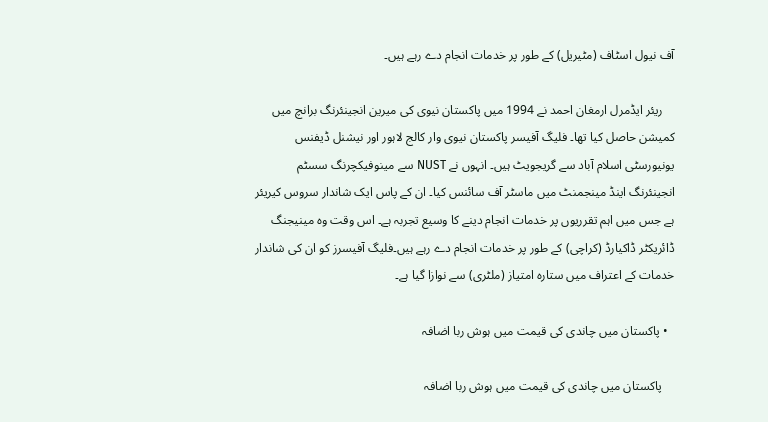آف نیول اسٹاف (مٹیریل) کے طور پر خدمات انجام دے رہے ہیں۔

    ریئر ایڈمرل ارمغان احمد نے 1994 میں پاکستان نیوی کی میرین انجینئرنگ برانچ میں کمیشن حاصل کیا تھا۔ فلیگ آفیسر پاکستان نیوی وار کالج لاہور اور نیشنل ڈیفنس یونیورسٹی اسلام آباد سے گریجویٹ ہیں۔ انہوں نے NUST سے مینوفیکچرنگ سسٹم انجینئرنگ اینڈ مینجمنٹ میں ماسٹر آف سائنس کیا۔ ان کے پاس ایک شاندار سروس کیریئر ہے جس میں اہم تقرریوں پر خدمات انجام دینے کا وسیع تجربہ ہے۔ اس وقت وہ مینیجنگ ڈائریکٹر ڈاکیارڈ (کراچی) کے طور پر خدمات انجام دے رہے ہیں۔فلیگ آفیسرز کو ان کی شاندار خدمات کے اعتراف میں ستارہ امتیاز (ملٹری) سے نوازا گیا ہے۔

  • پاکستان میں چاندی کی قیمت میں ہوش ربا اضافہ

    پاکستان میں چاندی کی قیمت میں ہوش ربا اضافہ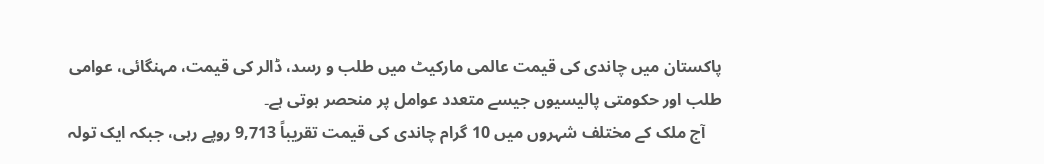پاکستان میں چاندی کی قیمت عالمی مارکیٹ میں طلب و رسد، ڈالر کی قیمت، مہنگائی، عوامی طلب اور حکومتی پالیسیوں جیسے متعدد عوامل پر منحصر ہوتی ہے۔
    آج ملک کے مختلف شہروں میں 10 گرام چاندی کی قیمت تقریباً 9,713 روپے رہی، جبکہ ایک تولہ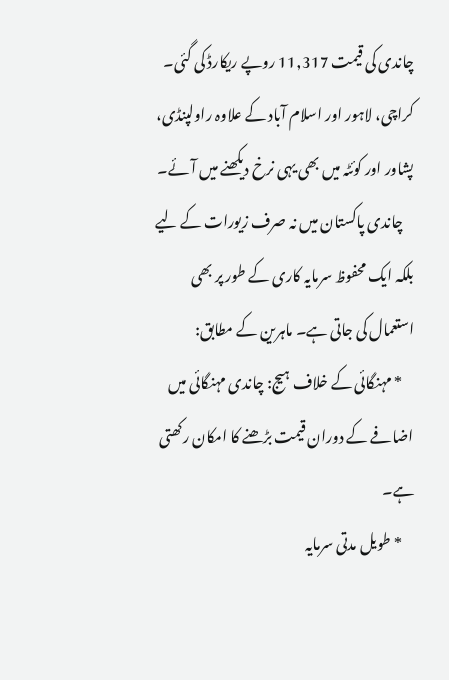چاندی کی قیمت 11,317 روپے ریکارڈ کی گئی۔ کراچی، لاہور اور اسلام آباد کے علاوہ راولپنڈی، پشاور اور کوئٹہ میں بھی یہی نرخ دیکھنے میں آئے۔
    چاندی پاکستان میں نہ صرف زیورات کے لیے بلکہ ایک محفوظ سرمایہ کاری کے طور پر بھی استعمال کی جاتی ہے۔ ماہرین کے مطابق:
    * مہنگائی کے خلاف ہیج: چاندی مہنگائی میں اضافے کے دوران قیمت بڑھنے کا امکان رکھتی ہے۔
    * طویل مدتی سرمایہ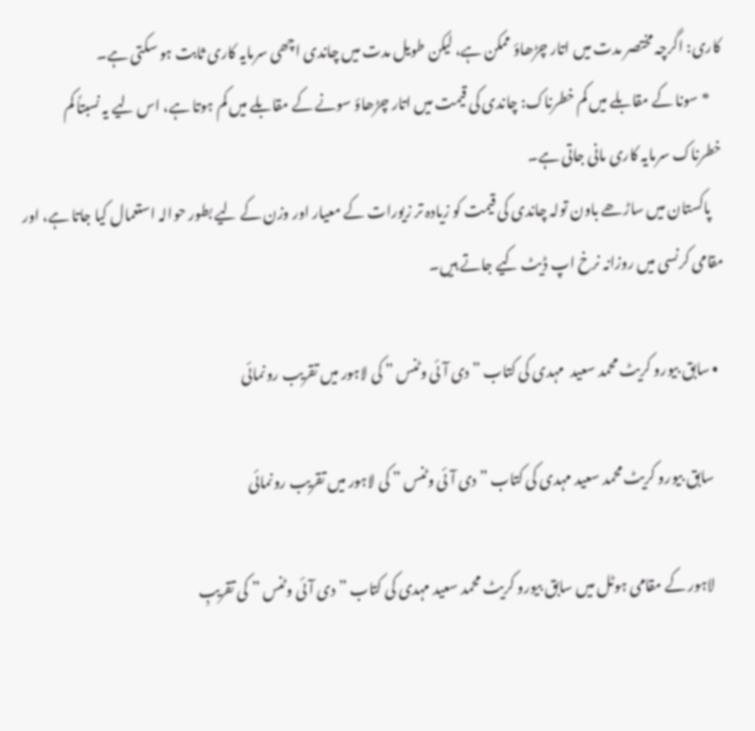کاری: اگرچہ مختصر مدت میں اتار چڑھاؤ ممکن ہے، لیکن طویل مدت میں چاندی اچھی سرمایہ کاری ثابت ہو سکتی ہے۔
    * سونا کے مقابلے میں کم خطرناک: چاندی کی قیمت میں اتار چڑھاؤ سونے کے مقابلے میں کم ہوتا ہے، اس لیے یہ نسبتاً کم خطرناک سرمایہ کاری مانی جاتی ہے۔
    پاکستان میں ساڑھے باون تولہ چاندی کی قیمت کو زیادہ تر زیورات کے معیار اور وزن کے لیے بطور حوالہ استعمال کیا جاتا ہے، اور مقامی کرنسی میں روزانہ نرخ اپ ڈیٹ کیے جاتے ہیں۔

  • سابق بیورو کریٹ محمد سعید  مہدی کی کتاب ” دی آئی وٹنس ” کی لاہور میں تقریب رونمائی

    سابق بیورو کریٹ محمد سعید مہدی کی کتاب ” دی آئی وٹنس ” کی لاہور میں تقریب رونمائی

    لاہور کے مقامی ہوٹل میں سابق بیورو کریٹ محمد سعید مہدی کی کتاب ” دی آئی وٹنس ” کی تقریبِ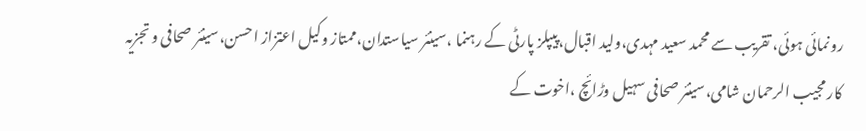رونمائی ہوئی، تقریب سے محمد سعید مہدی،ولید اقبال،پیپلز پارٹی کے رہنما ،سینئر سیاستدان،ممتاز وکیل اعتزاز احسن،سینئر صحافی و تجزیہ کار مجیب الرحمان شامی،سینئر صحافی سہیل وڑائچ ،اخوت کے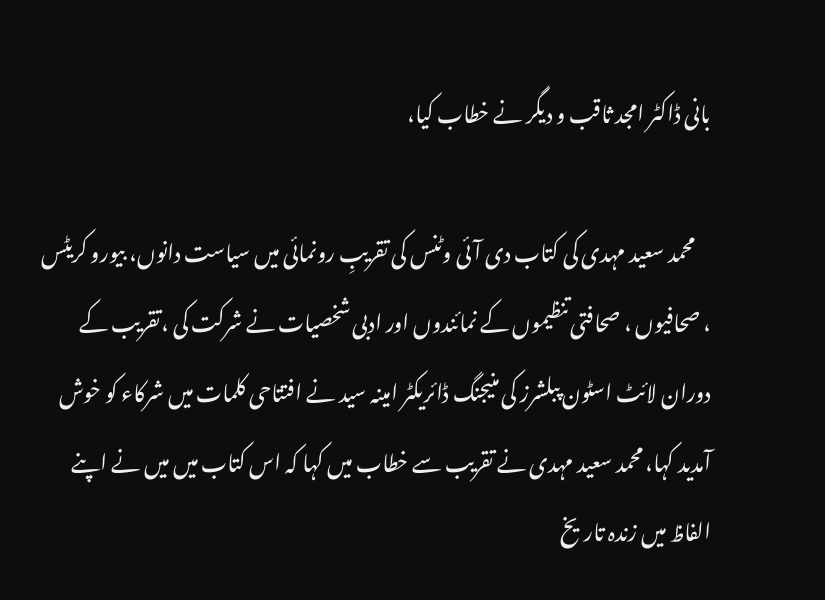بانی ڈاکٹر امجد ثاقب و دیگر نے خطاب کیا،

    محمد سعید مہدی کی کتاب دی آئی وٹنس کی تقریبِ رونمائی میں سیاست دانوں، بیورو کریٹس ، صحافیوں ، صحافتی تنظیموں کے نمائندوں اور ادبی شخصیات نے شرکت کی ،تقریب کے دوران لائٹ اسٹون پبلشرز کی منیجنگ ڈائریکٹر امینہ سید نے افتتاحی کلمات میں شرکاء کو خوش آمدید کہا، محمد سعید مہدی نے تقریب سے خطاب میں کہا کہ اس کتاب میں میں نے اپنے الفاظ میں زندہ تاریخ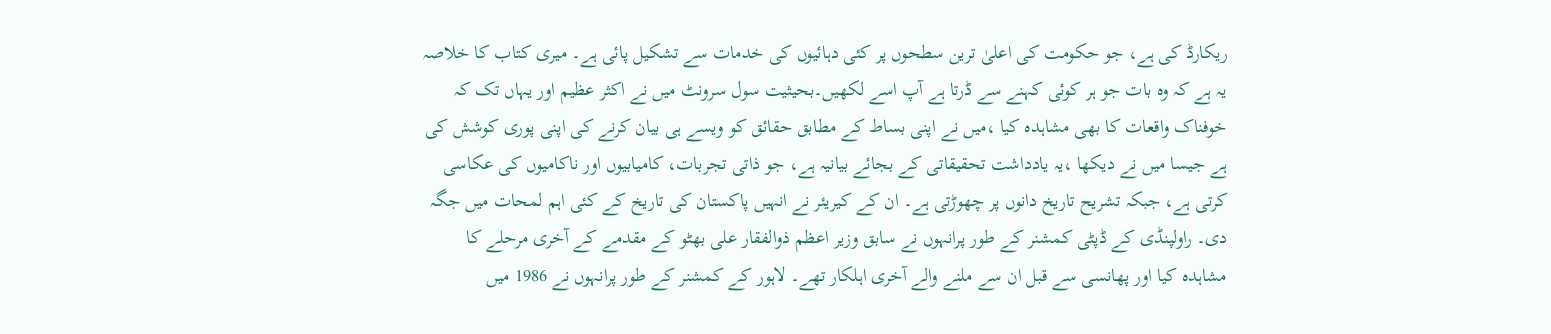ریکارڈ کی ہے، جو حکومت کی اعلیٰ ترین سطحوں پر کئی دہائیوں کی خدمات سے تشکیل پائی ہے۔ میری کتاب کا خلاصہ یہ ہے کہ وہ بات جو ہر کوئی کہنے سے ڈرتا ہے آپ اسے لکھیں۔بحیثیت سول سرونٹ میں نے اکثر عظیم اور یہاں تک کہ خوفناک واقعات کا بھی مشاہدہ کیا ،میں نے اپنی بساط کے مطابق حقائق کو ویسے ہی بیان کرنے کی اپنی پوری کوشش کی ہے جیسا میں نے دیکھا ،یہ یادداشت تحقیقاتی کے بجائے بیانیہ ہے، جو ذاتی تجربات، کامیابیوں اور ناکامیوں کی عکاسی کرتی ہے، جبکہ تشریح تاریخ دانوں پر چھوڑتی ہے۔ ان کے کیریئر نے انہیں پاکستان کی تاریخ کے کئی اہم لمحات میں جگہ دی۔ راولپنڈی کے ڈپٹی کمشنر کے طور پرانہوں نے سابق وزیر اعظم ذوالفقار علی بھٹو کے مقدمے کے آخری مرحلے کا مشاہدہ کیا اور پھانسی سے قبل ان سے ملنے والے آخری اہلکار تھے۔ لاہور کے کمشنر کے طور پرانہوں نے 1986 میں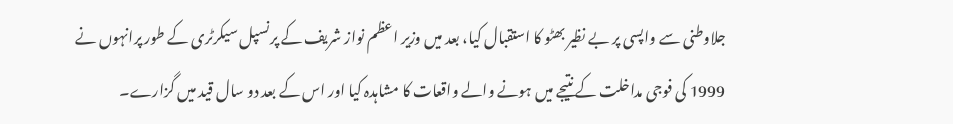جلاوطنی سے واپسی پر بے نظیر بھٹو کا استقبال کیا، بعد میں وزیر اعظم نواز شریف کے پرنسپل سیکرٹری کے طور پرانہوں نے 1999 کی فوجی مداخلت کے نتیجے میں ہونے والے واقعات کا مشاہدہ کیا اور اس کے بعد دو سال قید میں گزارے۔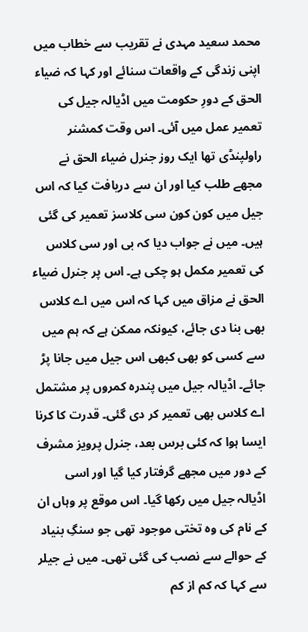محمد سعید مہدی نے تقریب سے خطاب میں اپنی زندگی کے واقعات سنائے اور کہا کہ ضیاء الحق کے دورِ حکومت میں اڈیالہ جیل کی تعمیر عمل میں آئی۔ اس وقت کمشنر راولپنڈی تھا ایک روز جنرل ضیاء الحق نے مجھے طلب کیا اور ان سے دریافت کیا کہ اس جیل میں کون کون سی کلاسز تعمیر کی گئی ہیں۔ میں نے جواب دیا کہ بی اور سی کلاس کی تعمیر مکمل ہو چکی ہے۔ اس پر جنرل ضیاء الحق نے مزاق میں کہا کہ اس میں اے کلاس بھی بنا دی جائے، کیونکہ ممکن ہے کہ ہم میں سے کسی کو بھی کبھی اس جیل میں جانا پڑ جائے۔ اڈیالہ جیل میں پندرہ کمروں پر مشتمل اے کلاس بھی تعمیر کر دی گئی۔ قدرت کا کرنا ایسا ہوا کہ کئی برس بعد، جنرل پرویز مشرف کے دور میں مجھے گرفتار کیا گیا اور اسی اڈیالہ جیل میں رکھا گیا۔ اس موقع پر وہاں ان کے نام کی وہ تختی موجود تھی جو سنگِ بنیاد کے حوالے سے نصب کی گئی تھی۔ میں نے جیلر سے کہا کہ کم از کم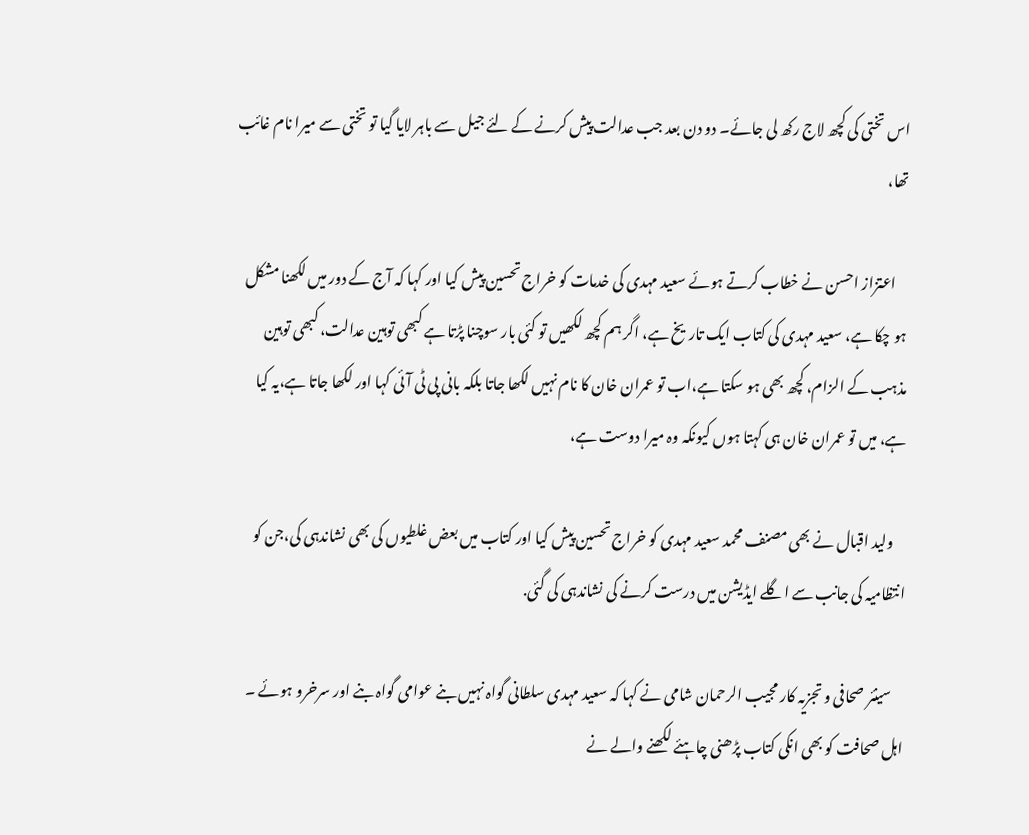اس تختی کی کچھ لاج رکھ لی جائے۔ دو دن بعد جب عدالت پیش کرنے کے لئے جیل سے باہر لایا گیا تو تختی سے میرا نام غائب تھا،

    اعتزاز احسن نے خطاب کرتے ہوئے سعید مہدی کی خدمات کو خراج تحسین پیش کیا اور کہا کہ آج کے دور میں لکھنا مشکل ہو چکا ہے، سعید مہدی کی کتاب ایک تاریخ ہے، اگر ہم کچھ لکھیں تو کئی بار سوچنا پڑتا ہے کبھی توہین عدالت، کبھی توہین مذہب کے الزام، کچھ بھی ہو سکتا ہے،اب تو عمران خان کا نام نہیں لکھا جاتا بلکہ بانی پی ٹی آئی کہا اور لکھا جاتا ہے،یہ کیا ہے، میں تو عمران خان ہی کہتا ہوں کیونکہ وہ میرا دوست ہے،

    ولید اقبال نے بھی مصنف محمد سعید مہدی کو خراج تحسین پیش کیا اور کتاب میں بعض غلطیوں کی بھی نشاندہی کی،جن کو انتظامیہ کی جانب سے اگلے ایڈیشن میں درست کرنے کی نشاندہی کی گئی.

    سینئر صحافی و تجزیہ کار مجیب الرحمان شامی نے کہا کہ سعید مہدی سلطانی گواہ نہیں بنے عوامی گواہ بنے اور سرخرو ہوئے ۔ اہل صحافت کو بھی انکی کتاب پڑھنی چاہئے لکھنے والے نے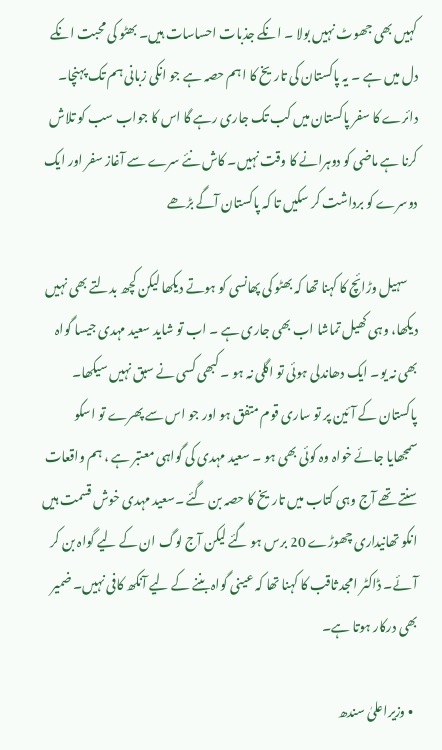کہیں بھی جھوٹ نہیں بولا ۔ انکے جذبات احساسات ہیں۔ بھٹو کی محبت انکے دل میں ہے ۔ یہ پاکستان کی تاریخ کا اہم حصہ ہے جو انکی زبانی ہم تک پہنچا۔ دائرے کا سفر پاکستان میں کب تک جاری رہے گا اس کا جواب سب کو تلاش کرنا ہے ماضی کو دوہرانے کا وقت نہیں۔ کاش نئے سرے سے آغاز سفر اور ایک دوسرے کو برداشت کر سکیں تا کہ پاکستان آگے بڑھے

    سہیل وڑائچ کا کہنا تھا کہ بھٹو کی پھانسی کو ہوتے دیکھا لیکن کچھ بدلتے بھی نہیں دیکھا، وہی کھیل تماشا اب بھی جاری ہے ۔ اب تو شاید سعید مہدی جیسا گواہ بھی نہ یو۔ ایک دھاندلی ہوئی تو اگلی نہ ہو ۔ کبھی کسی نے سبق نہیں سیکھا۔ پاکستان کے آئین پر تو ساری قوم متفق ہو اور جو اس سے پھرے تو اسکو سمجھایا جائے خواہ وہ کوئی بھی ہو ۔ سعید مہدی کی گواہی معتبر ہے ، ہم واقعات سنتے تھے آج وہی کتاب میں تاریخ کا حصہ بن گئے ۔سعید مہدی خوش قسمت ہیں انکو تھانیداری چھوڑے 20 برس ہو گئے لیکن آج لوگ ان کے لیے گواہ بن کر آئے۔ ڈاکٹر امجد ثاقب کا کہنا تھا کہ عینی گواہ بننے کے لیے آنکھ کافی نہیں۔ ضمیر بھی درکار ہوتا ہے۔

  • وزیراعلیٰ سندھ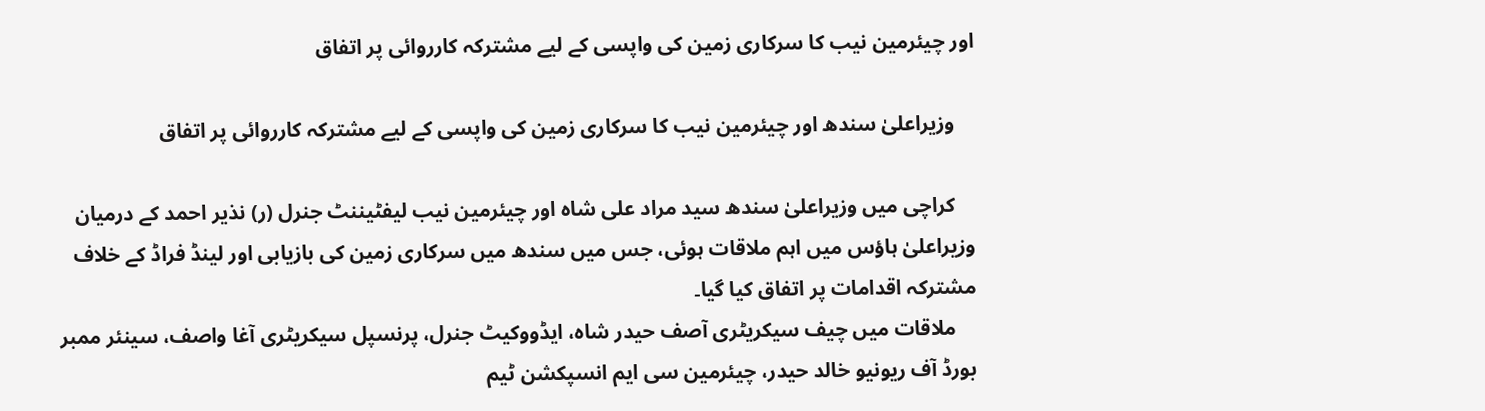اور چیئرمین نیب کا سرکاری زمین کی واپسی کے لیے مشترکہ کارروائی پر اتفاق

    وزیراعلیٰ سندھ اور چیئرمین نیب کا سرکاری زمین کی واپسی کے لیے مشترکہ کارروائی پر اتفاق

    کراچی میں وزیراعلیٰ سندھ سید مراد علی شاہ اور چیئرمین نیب لیفٹیننٹ جنرل (ر) نذیر احمد کے درمیان وزیراعلیٰ ہاؤس میں اہم ملاقات ہوئی، جس میں سندھ میں سرکاری زمین کی بازیابی اور لینڈ فراڈ کے خلاف مشترکہ اقدامات پر اتفاق کیا گیا۔
    ملاقات میں چیف سیکریٹری آصف حیدر شاہ، ایڈووکیٹ جنرل، پرنسپل سیکریٹری آغا واصف، سینئر ممبر بورڈ آف ریونیو خالد حیدر، چیئرمین سی ایم انسپکشن ٹیم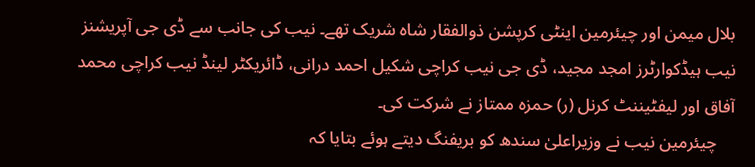بلال میمن اور چیئرمین اینٹی کرپشن ذوالفقار شاہ شریک تھے۔ نیب کی جانب سے ڈی جی آپریشنز نیب ہیڈکوارٹرز امجد مجید، ڈی جی نیب کراچی شکیل احمد درانی، ڈائریکٹر لینڈ نیب کراچی محمد آفاق اور لیفٹیننٹ کرنل (ر) حمزہ ممتاز نے شرکت کی۔
    چیئرمین نیب نے وزیراعلیٰ سندھ کو بریفنگ دیتے ہوئے بتایا کہ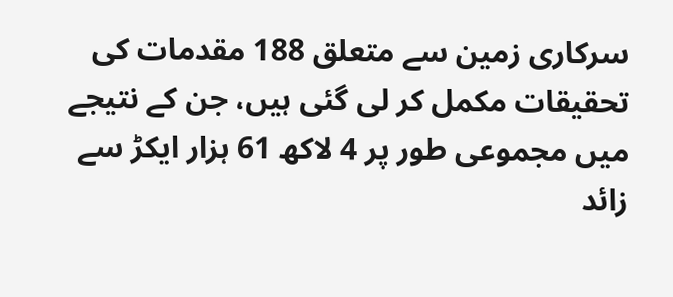سرکاری زمین سے متعلق 188 مقدمات کی تحقیقات مکمل کر لی گئی ہیں، جن کے نتیجے میں مجموعی طور پر 4 لاکھ 61 ہزار ایکڑ سے زائد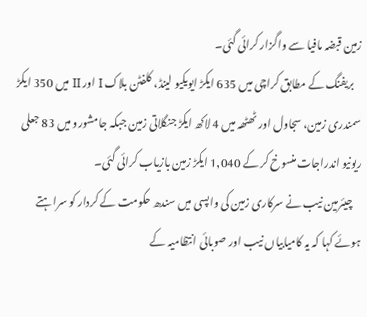زمین قبضہ مافیا سے واگزار کرائی گئی۔
    بریفنگ کے مطابق کراچی میں 635 ایکڑ ایویکیو لینڈ، کلفٹن بلاک I اور II میں 350 ایکڑ سمندری زمین، سجاول اور ٹھٹھہ میں 4 لاکھ ایکڑ جنگلاتی زمین جبکہ جامشورو میں 83 جعلی ریونیو اندراجات منسوخ کر کے 1,040 ایکڑ زمین بازیاب کرائی گئی۔
    چیئرمین نیب نے سرکاری زمین کی واپسی میں سندھ حکومت کے کردار کو سراہتے ہوئے کہا کہ یہ کامیابیاں نیب اور صوبائی انتظامیہ کے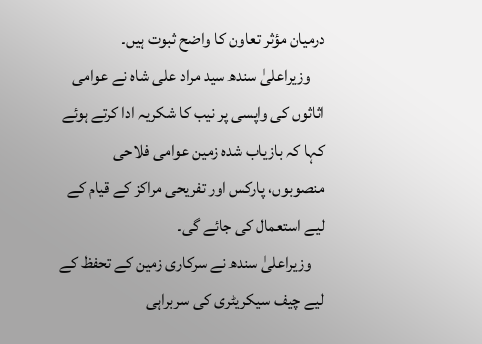درمیان مؤثر تعاون کا واضح ثبوت ہیں۔
    وزیراعلیٰ سندھ سید مراد علی شاہ نے عوامی اثاثوں کی واپسی پر نیب کا شکریہ ادا کرتے ہوئے کہا کہ بازیاب شدہ زمین عوامی فلاحی منصوبوں، پارکس اور تفریحی مراکز کے قیام کے لیے استعمال کی جائے گی۔
    وزیراعلیٰ سندھ نے سرکاری زمین کے تحفظ کے لیے چیف سیکریٹری کی سربراہی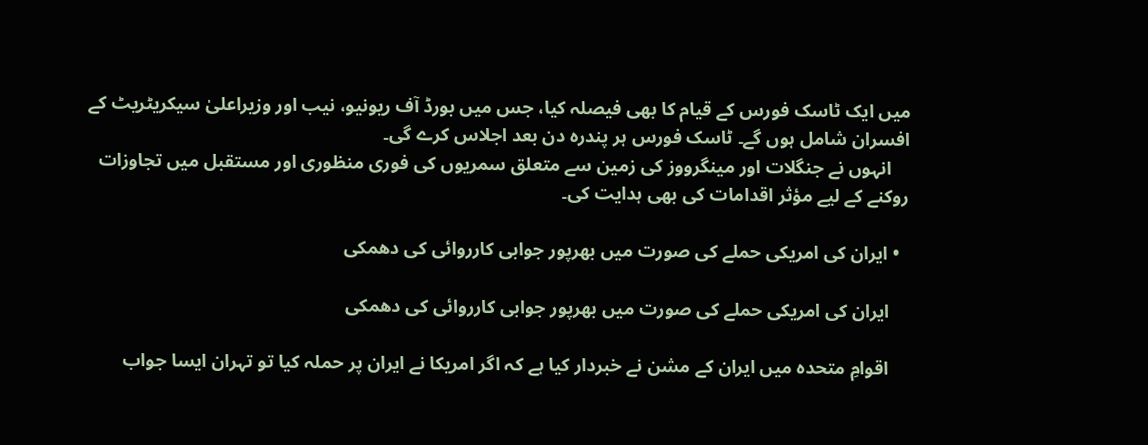میں ایک ٹاسک فورس کے قیام کا بھی فیصلہ کیا، جس میں بورڈ آف ریونیو، نیب اور وزیراعلیٰ سیکریٹریٹ کے افسران شامل ہوں گے۔ ٹاسک فورس ہر پندرہ دن بعد اجلاس کرے گی۔
    انہوں نے جنگلات اور مینگرووز کی زمین سے متعلق سمریوں کی فوری منظوری اور مستقبل میں تجاوزات روکنے کے لیے مؤثر اقدامات کی بھی ہدایت کی۔

  • ایران کی امریکی حملے کی صورت میں بھرپور جوابی کارروائی کی دھمکی

    ایران کی امریکی حملے کی صورت میں بھرپور جوابی کارروائی کی دھمکی

    اقوامِ متحدہ میں ایران کے مشن نے خبردار کیا ہے کہ اگر امریکا نے ایران پر حملہ کیا تو تہران ایسا جواب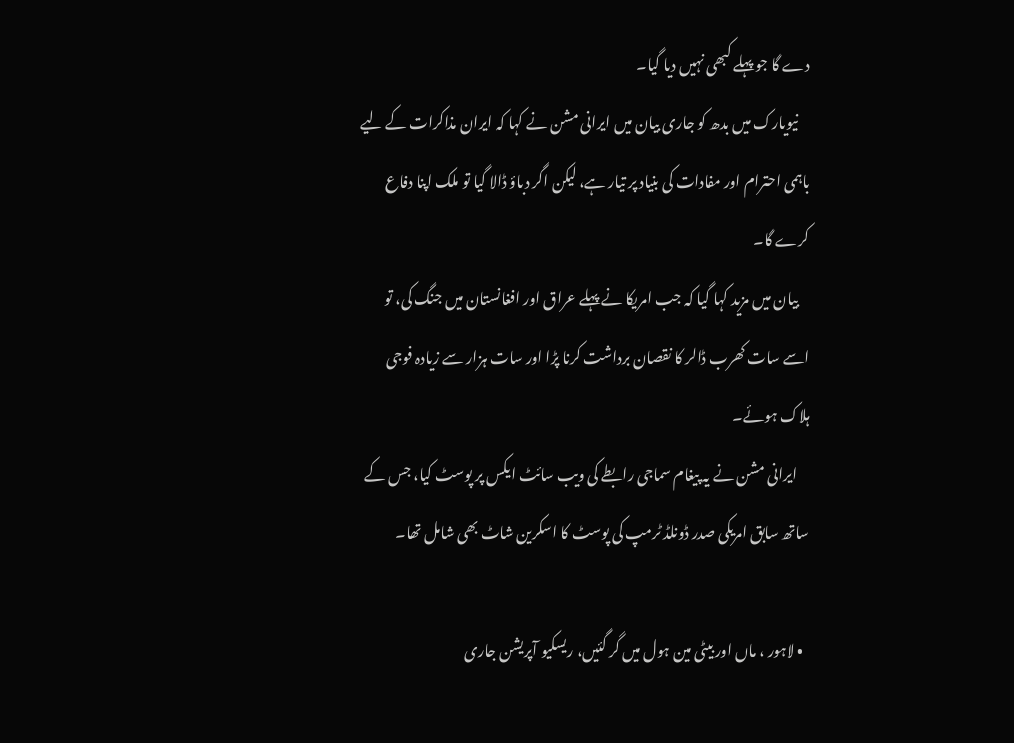دے گا جو پہلے کبھی نہیں دیا گیا۔
    نیویارک میں بدھ کو جاری بیان میں ایرانی مشن نے کہا کہ ایران مذاکرات کے لیے باہمی احترام اور مفادات کی بنیاد پر تیار ہے، لیکن اگر دباؤ ڈالا گیا تو ملک اپنا دفاع کرے گا۔
    بیان میں مزید کہا گیا کہ جب امریکا نے پہلے عراق اور افغانستان میں جنگ کی، تو اسے سات کھرب ڈالر کا نقصان برداشت کرنا پڑا اور سات ہزار سے زیادہ فوجی ہلاک ہوئے۔
    ایرانی مشن نے یہ پیغام سماجی رابطے کی ویب سائٹ ایکس پر پوسٹ کیا، جس کے ساتھ سابق امریکی صدر ڈونلڈ ٹرمپ کی پوسٹ کا اسکرین شاٹ بھی شامل تھا۔

  • لاہور ، ماں اور بیٹی مین ہول میں گر گئیں، ریسکیو آپریشن جاری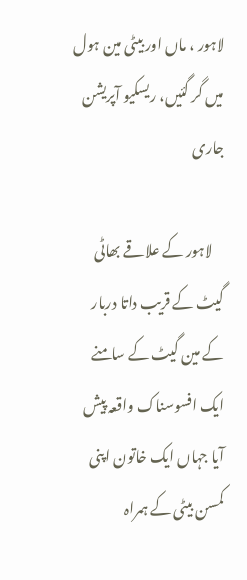لاہور ، ماں اور بیٹی مین ہول میں گر گئیں، ریسکیو آپریشن جاری

    لاہور کے علاقے بھاٹی گیٹ کے قریب داتا دربار کے مین گیٹ کے سامنے ایک افسوسناک واقعہ پیش آیا جہاں ایک خاتون اپنی کمسن بیٹی کے ہمراہ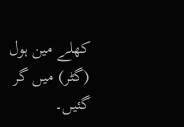کھلے مین ہول (گٹر) میں گر گئیں۔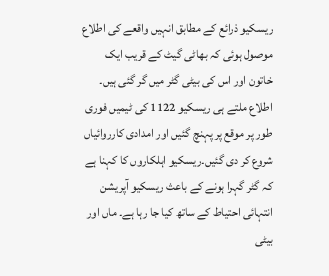ریسکیو ذرائع کے مطابق انہیں واقعے کی اطلاع موصول ہوئی کہ بھاٹی گیٹ کے قریب ایک خاتون اور اس کی بیٹی گٹر میں گر گئی ہیں۔ اطلاع ملتے ہی ریسکیو 1122 کی ٹیمیں فوری طور پر موقع پر پہنچ گئیں اور امدادی کارروائیاں شروع کر دی گئیں۔ریسکیو اہلکاروں کا کہنا ہے کہ گٹر گہرا ہونے کے باعث ریسکیو آپریشن انتہائی احتیاط کے ساتھ کیا جا رہا ہے۔ ماں اور بیٹی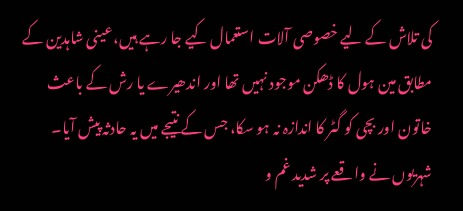کی تلاش کے لیے خصوصی آلات استعمال کیے جا رہے ہیں،عینی شاہدین کے مطابق مین ہول کا ڈھکن موجود نہیں تھا اور اندھیرے یا رش کے باعث خاتون اور بچی کو گٹر کا اندازہ نہ ہو سکا، جس کے نتیجے میں یہ حادثہ پیش آیا۔ شہریوں نے واقعے پر شدید غم و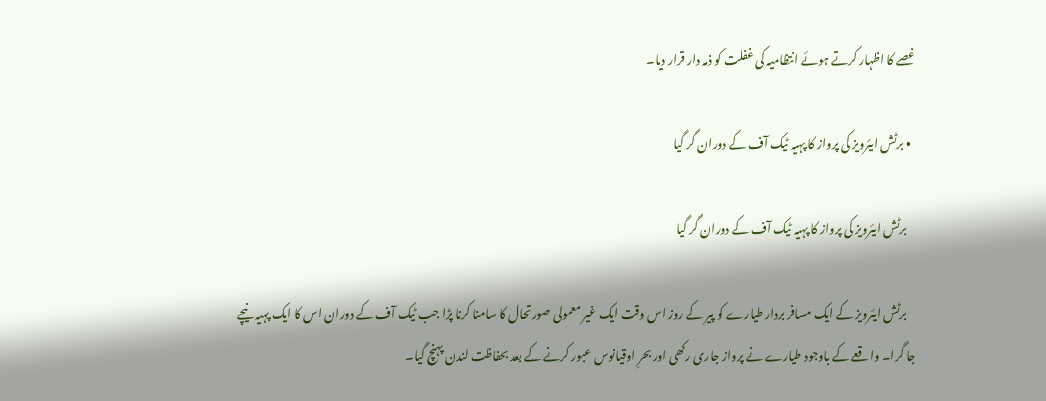غصے کا اظہار کرتے ہوئے انتظامیہ کی غفلت کو ذمہ دار قرار دیا۔

  • برٹش ایئرویز کی پرواز کا پہیہ ٹیک آف کے دوران گر گیا

    برٹش ایئرویز کی پرواز کا پہیہ ٹیک آف کے دوران گر گیا

    برٹش ایئرویز کے ایک مسافر بردار طیارے کو پیر کے روز اس وقت ایک غیر معمولی صورتحال کا سامنا کرنا پڑا جب ٹیک آف کے دوران اس کا ایک پہیہ نیچے جا گرا۔ واقعے کے باوجود طیارے نے پرواز جاری رکھی اور بحرِ اوقیانوس عبور کرنے کے بعد بحفاظت لندن پہنچ گیا۔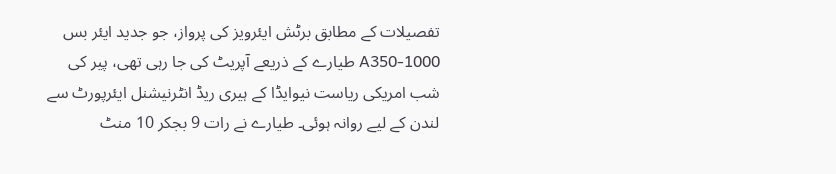تفصیلات کے مطابق برٹش ایئرویز کی پرواز، جو جدید ایئر بس A350-1000 طیارے کے ذریعے آپریٹ کی جا رہی تھی، پیر کی شب امریکی ریاست نیوایڈا کے ہیری ریڈ انٹرنیشنل ایئرپورٹ سے لندن کے لیے روانہ ہوئی۔ طیارے نے رات 9 بجکر 10 منٹ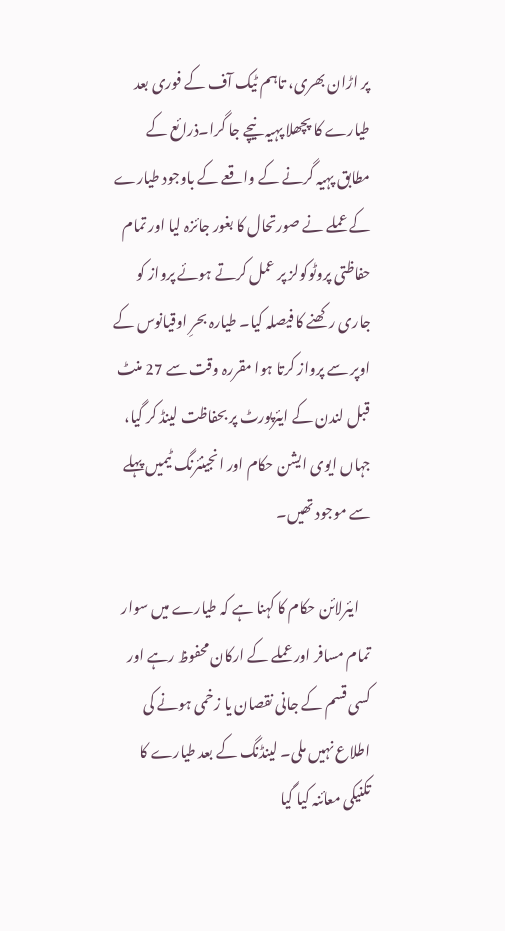پر اڑان بھری، تاہم ٹیک آف کے فوری بعد طیارے کا پچھلا پہیہ نیچے جا گرا۔ذرائع کے مطابق پہیہ گرنے کے واقعے کے باوجود طیارے کے عملے نے صورتحال کا بغور جائزہ لیا اور تمام حفاظتی پروٹوکولز پر عمل کرتے ہوئے پرواز کو جاری رکھنے کا فیصلہ کیا۔ طیارہ بحرِ اوقیانوس کے اوپر سے پرواز کرتا ہوا مقررہ وقت سے 27 منٹ قبل لندن کے ایئرپورٹ پر بحفاظت لینڈ کر گیا، جہاں ایوی ایشن حکام اور انجینئرنگ ٹیمیں پہلے سے موجود تھیں۔

    ایئرلائن حکام کا کہنا ہے کہ طیارے میں سوار تمام مسافر اور عملے کے ارکان محفوظ رہے اور کسی قسم کے جانی نقصان یا زخمی ہونے کی اطلاع نہیں ملی۔ لینڈنگ کے بعد طیارے کا تکنیکی معائنہ کیا گیا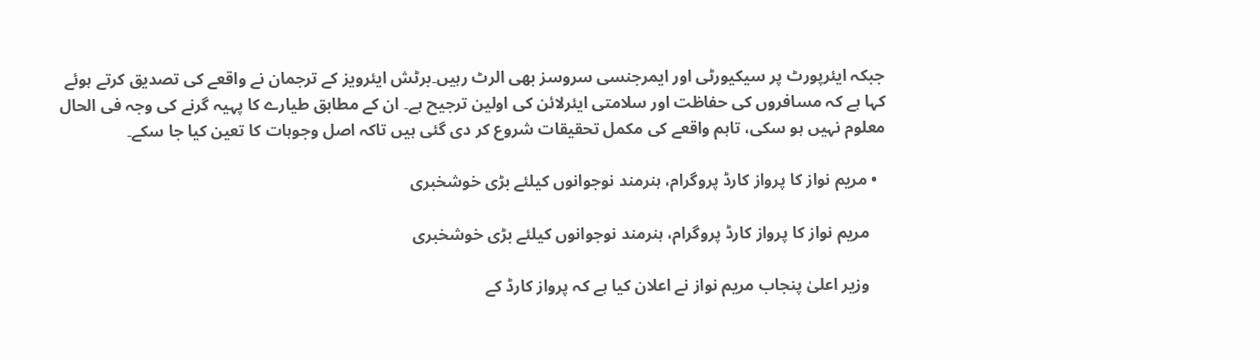جبکہ ایئرپورٹ پر سیکیورٹی اور ایمرجنسی سروسز بھی الرٹ رہیں۔برٹش ایئرویز کے ترجمان نے واقعے کی تصدیق کرتے ہوئے کہا ہے کہ مسافروں کی حفاظت اور سلامتی ایئرلائن کی اولین ترجیح ہے۔ ان کے مطابق طیارے کا پہیہ گرنے کی وجہ فی الحال معلوم نہیں ہو سکی، تاہم واقعے کی مکمل تحقیقات شروع کر دی گئی ہیں تاکہ اصل وجوہات کا تعین کیا جا سکے۔

  • مریم نواز کا پرواز کارڈ پروگرام، ہنرمند نوجوانوں کیلئے بڑی خوشخبری

    مریم نواز کا پرواز کارڈ پروگرام، ہنرمند نوجوانوں کیلئے بڑی خوشخبری

    وزیر اعلیٰ پنجاب مریم نواز نے اعلان کیا ہے کہ پرواز کارڈ کے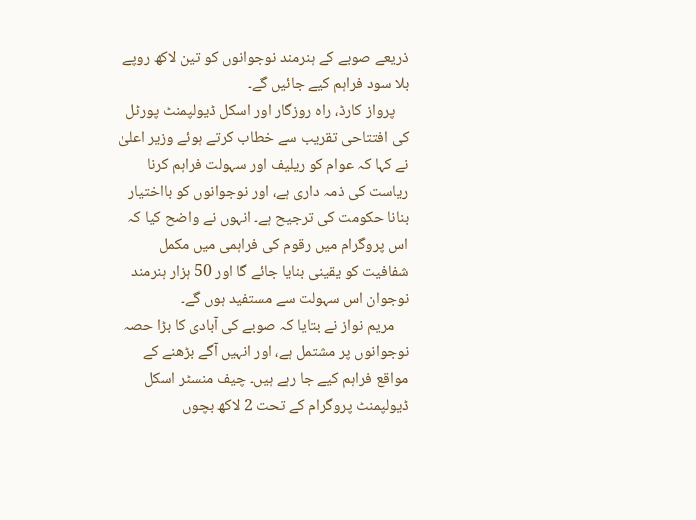ذریعے صوبے کے ہنرمند نوجوانوں کو تین لاکھ روپے بلا سود فراہم کیے جائیں گے۔
    پرواز کارڈ، راہ روزگار اور اسکل ڈیولپمنٹ پورٹل کی افتتاحی تقریب سے خطاب کرتے ہوئے وزیر اعلیٰ نے کہا کہ عوام کو ریلیف اور سہولت فراہم کرنا ریاست کی ذمہ داری ہے، اور نوجوانوں کو بااختیار بنانا حکومت کی ترجیح ہے۔ انہوں نے واضح کیا کہ اس پروگرام میں رقوم کی فراہمی میں مکمل شفافیت کو یقینی بنایا جائے گا اور 50 ہزار ہنرمند نوجوان اس سہولت سے مستفید ہوں گے۔
    مریم نواز نے بتایا کہ صوبے کی آبادی کا بڑا حصہ نوجوانوں پر مشتمل ہے، اور انہیں آگے بڑھنے کے مواقع فراہم کیے جا رہے ہیں۔ چیف منسٹر اسکل ڈیولپمنٹ پروگرام کے تحت 2 لاکھ بچوں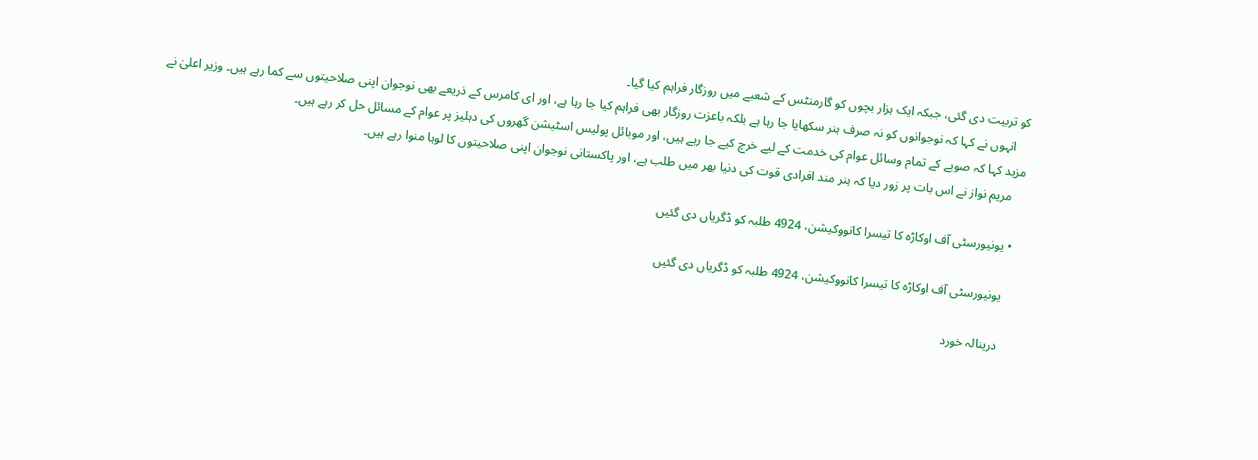کو تربیت دی گئی، جبکہ ایک ہزار بچوں کو گارمنٹس کے شعبے میں روزگار فراہم کیا گیا۔
    انہوں نے کہا کہ نوجوانوں کو نہ صرف ہنر سکھایا جا رہا ہے بلکہ باعزت روزگار بھی فراہم کیا جا رہا ہے، اور ای کامرس کے ذریعے بھی نوجوان اپنی صلاحیتوں سے کما رہے ہیں۔ وزیر اعلیٰ نے مزید کہا کہ صوبے کے تمام وسائل عوام کی خدمت کے لیے خرچ کیے جا رہے ہیں، اور موبائل پولیس اسٹیشن گھروں کی دہلیز پر عوام کے مسائل حل کر رہے ہیں۔
    مریم نواز نے اس بات پر زور دیا کہ ہنر مند افرادی قوت کی دنیا بھر میں طلب ہے، اور پاکستانی نوجوان اپنی صلاحیتوں کا لوہا منوا رہے ہیں۔

  • یونیورسٹی آف اوکاڑہ کا تیسرا کانووکیشن، 4924 طلبہ کو ڈگریاں دی گئیں

    یونیورسٹی آف اوکاڑہ کا تیسرا کانووکیشن، 4924 طلبہ کو ڈگریاں دی گئیں

    درینالہ خورد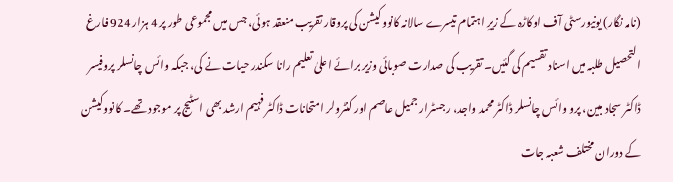(نامہ نگار) یونیورسٹی آف اوکاڑہ کے زیرِ اہتمام تیسرے سالانہ کانووکیشن کی پروقار تقریب منعقد ہوئی، جس میں مجموعی طور پر 4 ہزار 924 فارغ التحصیل طلبہ میں اسناد تقسیم کی گئیں۔ تقریب کی صدارت صوبائی وزیر برائے اعلیٰ تعلیم رانا سکندر حیات نے کی، جبکہ وائس چانسلر پروفیسر ڈاکٹر سجاد مبین، پرو وائس چانسلر ڈاکٹر محمد واجد، رجسٹرار جمیل عاصم اور کنٹرولر امتحانات ڈاکٹر فہیم ارشد بھی اسٹیج پر موجود تھے۔ کانووکیشن کے دوران مختلف شعبہ جات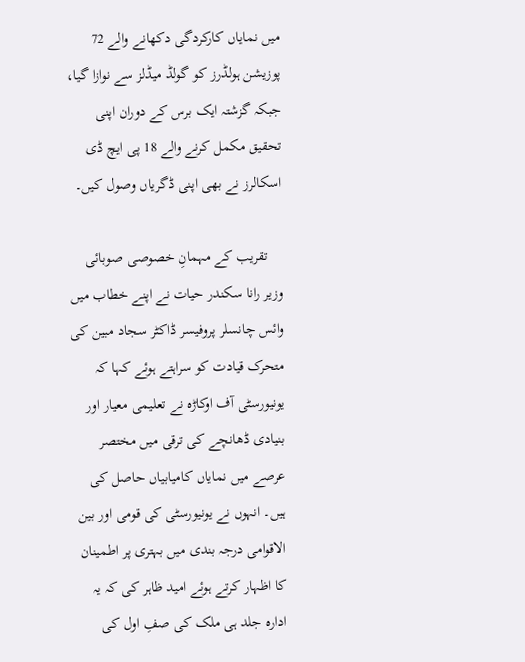میں نمایاں کارکردگی دکھانے والے 72 پوزیشن ہولڈرز کو گولڈ میڈلز سے نوازا گیا، جبکہ گزشتہ ایک برس کے دوران اپنی تحقیق مکمل کرنے والے 18 پی ایچ ڈی اسکالرز نے بھی اپنی ڈگریاں وصول کیں۔

    تقریب کے مہمانِ خصوصی صوبائی وزیر رانا سکندر حیات نے اپنے خطاب میں وائس چانسلر پروفیسر ڈاکٹر سجاد مبین کی متحرک قیادت کو سراہتے ہوئے کہا کہ یونیورسٹی آف اوکاڑہ نے تعلیمی معیار اور بنیادی ڈھانچے کی ترقی میں مختصر عرصے میں نمایاں کامیابیاں حاصل کی ہیں۔ انہوں نے یونیورسٹی کی قومی اور بین الاقوامی درجہ بندی میں بہتری پر اطمینان کا اظہار کرتے ہوئے امید ظاہر کی کہ یہ ادارہ جلد ہی ملک کی صفِ اول کی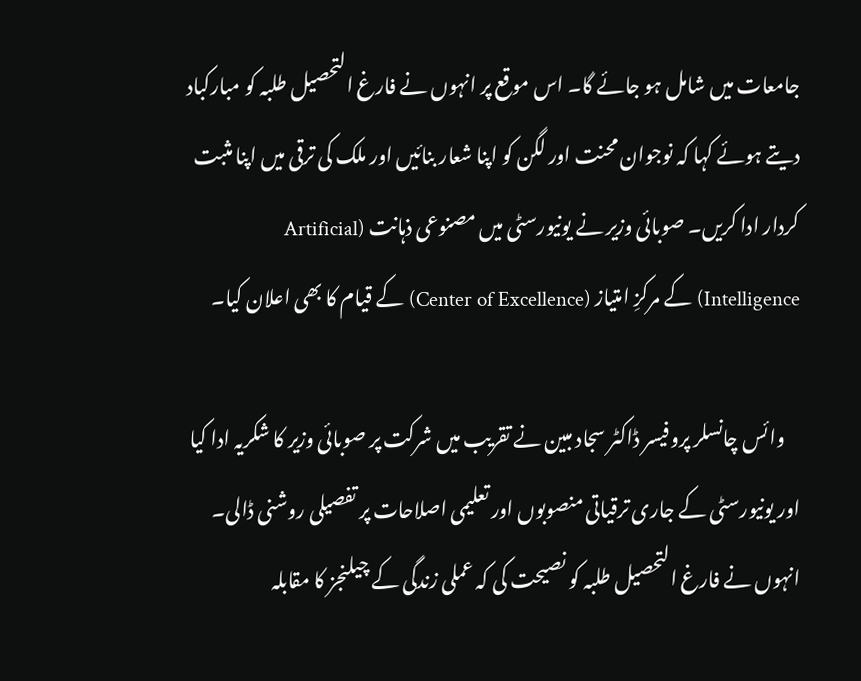جامعات میں شامل ہو جائے گا۔ اس موقع پر انہوں نے فارغ التحصیل طلبہ کو مبارکباد دیتے ہوئے کہا کہ نوجوان محنت اور لگن کو اپنا شعار بنائیں اور ملک کی ترقی میں اپنا مثبت کردار ادا کریں۔ صوبائی وزیر نے یونیورسٹی میں مصنوعی ذہانت (Artificial Intelligence) کے مرکزِ امتیاز (Center of Excellence) کے قیام کا بھی اعلان کیا۔

    وائس چانسلر پروفیسر ڈاکٹر سجاد مبین نے تقریب میں شرکت پر صوبائی وزیر کا شکریہ ادا کیا اور یونیورسٹی کے جاری ترقیاتی منصوبوں اور تعلیمی اصلاحات پر تفصیلی روشنی ڈالی۔ انہوں نے فارغ التحصیل طلبہ کو نصیحت کی کہ عملی زندگی کے چیلنجز کا مقابلہ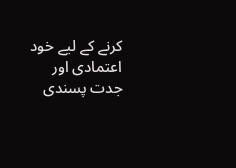کرنے کے لیے خود اعتمادی اور جدت پسندی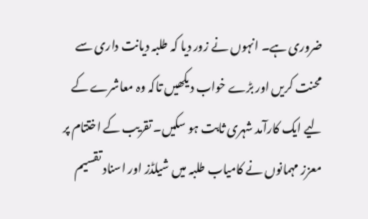ضروری ہے۔ انہوں نے زور دیا کہ طلبہ دیانت داری سے محنت کریں اور بڑے خواب دیکھیں تاکہ وہ معاشرے کے لیے ایک کارآمد شہری ثابت ہو سکیں۔ تقریب کے اختتام پر معزز مہمانوں نے کامیاب طلبہ میں شیلڈز اور اسناد تقسیم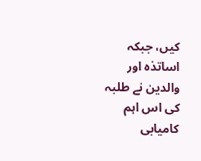کیں، جبکہ اساتذہ اور والدین نے طلبہ کی اس اہم کامیابی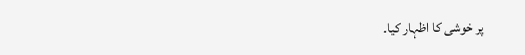پر خوشی کا اظہار کیا۔